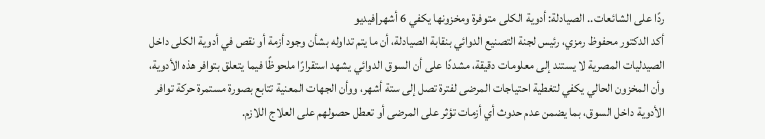ردًا على الشائعات.. الصيادلة: أدوية الكلى متوفرة ومخزونها يكفي 6 أشهر|فيديو
أكد الدكتور محفوظ رمزي، رئيس لجنة التصنيع الدوائي بنقابة الصيادلة، أن ما يتم تداوله بشأن وجود أزمة أو نقص في أدوية الكلى داخل الصيدليات المصرية لا يستند إلى معلومات دقيقة، مشددًا على أن السوق الدوائي يشهد استقرارًا ملحوظًا فيما يتعلق بتوافر هذه الأدوية، وأن المخزون الحالي يكفي لتغطية احتياجات المرضى لفترة تصل إلى ستة أشهر، ووأن الجهات المعنية تتابع بصورة مستمرة حركة توافر الأدوية داخل السوق، بما يضمن عدم حدوث أي أزمات تؤثر على المرضى أو تعطل حصولهم على العلاج اللازم.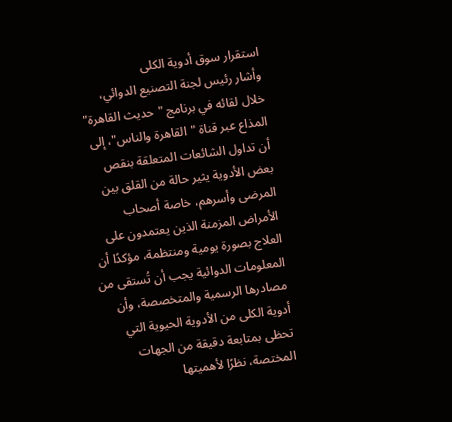استقرار سوق أدوية الكلى
وأشار رئيس لجنة التصنيع الدوائي، خلال لقائه في برنامج "حديث القاهرة" المذاع عبر قناة "القاهرة والناس"، إلى أن تداول الشائعات المتعلقة بنقص بعض الأدوية يثير حالة من القلق بين المرضى وأسرهم، خاصة أصحاب الأمراض المزمنة الذين يعتمدون على العلاج بصورة يومية ومنتظمة، مؤكدًا أن المعلومات الدوائية يجب أن تُستقى من مصادرها الرسمية والمتخصصة، وأن أدوية الكلى من الأدوية الحيوية التي تحظى بمتابعة دقيقة من الجهات المختصة، نظرًا لأهميتها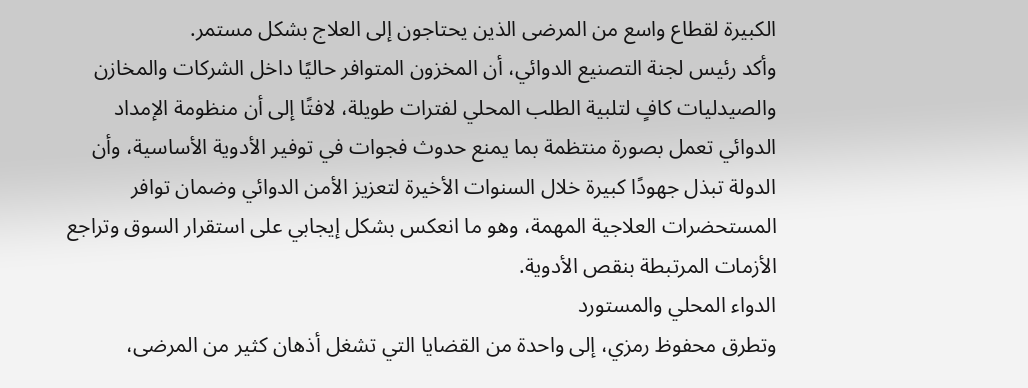الكبيرة لقطاع واسع من المرضى الذين يحتاجون إلى العلاج بشكل مستمر.
وأكد رئيس لجنة التصنيع الدوائي، أن المخزون المتوافر حاليًا داخل الشركات والمخازن والصيدليات كافٍ لتلبية الطلب المحلي لفترات طويلة، لافتًا إلى أن منظومة الإمداد الدوائي تعمل بصورة منتظمة بما يمنع حدوث فجوات في توفير الأدوية الأساسية، وأن الدولة تبذل جهودًا كبيرة خلال السنوات الأخيرة لتعزيز الأمن الدوائي وضمان توافر المستحضرات العلاجية المهمة، وهو ما انعكس بشكل إيجابي على استقرار السوق وتراجع الأزمات المرتبطة بنقص الأدوية.
الدواء المحلي والمستورد
وتطرق محفوظ رمزي، إلى واحدة من القضايا التي تشغل أذهان كثير من المرضى،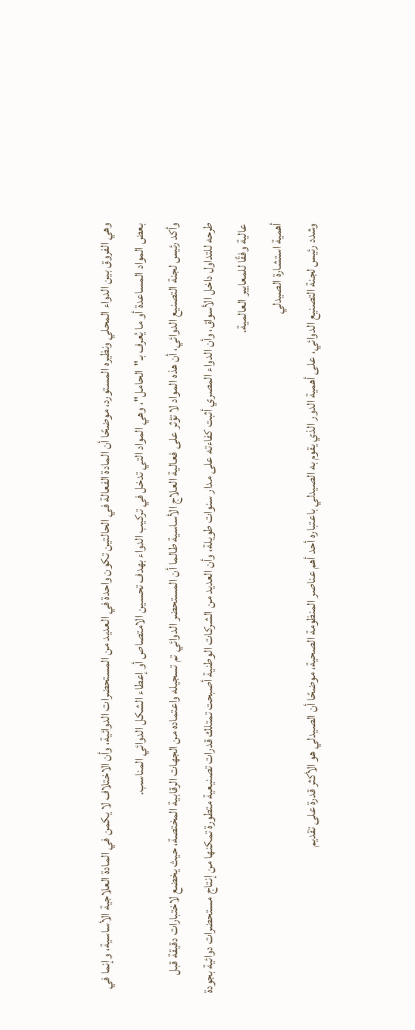وهي الفروق بين الدواء المحلي ونظيره المستورد، موضحًا أن المادة الفعالة في الحالتين تكون واحدة في العديد من المستحضرات الدوائية، وأن الاختلاف لا يكمن في المادة العلاجية الأساسية، وإنما في بعض المواد المساعدة أو ما يُعرف بـ"الحامل"، وهي المواد التي تدخل في تركيب الدواء بهدف تحسين الامتصاص أو إعطاء الشكل الدوائي المناسب.
وأكد رئيس لجنة التصنيع الدوائي، أن هذه المواد لا تؤثر على فعالية العلاج الأساسية طالما أن المستحضر الدوائي تم تسجيله واعتماده من الجهات الرقابية المختصة، حيث يخضع لاختبارات دقيقة قبل طرحه للتداول داخل الأسواق، وأن الدواء المصري أثبت كفاءته على مدار سنوات طويلة، وأن العديد من الشركات الوطنية أصبحت تمتلك قدرات تصنيعية متطورة تمكنها من إنتاج مستحضرات دوائية بجودة عالية وفقًا للمعايير العالمية.
أهمية استشارة الصيدلي
وشدد رئيس لجنة التصنيع الدوائي، على أهمية الدور الذي يقوم به الصيدلي باعتباره أحد أهم عناصر المنظومة الصحية، موضحًا أن الصيدلي هو الأكثر قدرة على تقديم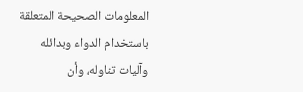المعلومات الصحيحة المتعلقة باستخدام الدواء وبدائله وآليات تناوله، وأن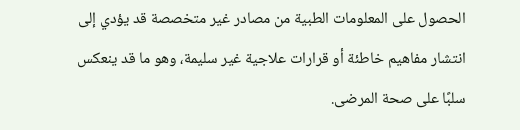الحصول على المعلومات الطبية من مصادر غير متخصصة قد يؤدي إلى انتشار مفاهيم خاطئة أو قرارات علاجية غير سليمة، وهو ما قد ينعكس سلبًا على صحة المرضى.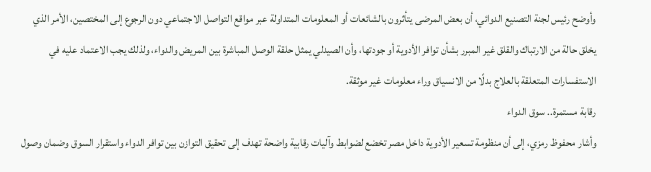وأوضح رئيس لجنة التصنيع الدوائي، أن بعض المرضى يتأثرون بالشائعات أو المعلومات المتداولة عبر مواقع التواصل الاجتماعي دون الرجوع إلى المختصين، الأمر الذي يخلق حالة من الارتباك والقلق غير المبرر بشأن توافر الأدوية أو جودتها، وأن الصيدلي يمثل حلقة الوصل المباشرة بين المريض والدواء، ولذلك يجب الاعتماد عليه في الاستفسارات المتعلقة بالعلاج بدلًا من الانسياق وراء معلومات غير موثقة.
رقابة مستمرة.. سوق الدواء
وأشار محفوظ رمزي، إلى أن منظومة تسعير الأدوية داخل مصر تخضع لضوابط وآليات رقابية واضحة تهدف إلى تحقيق التوازن بين توافر الدواء واستقرار السوق وضمان وصول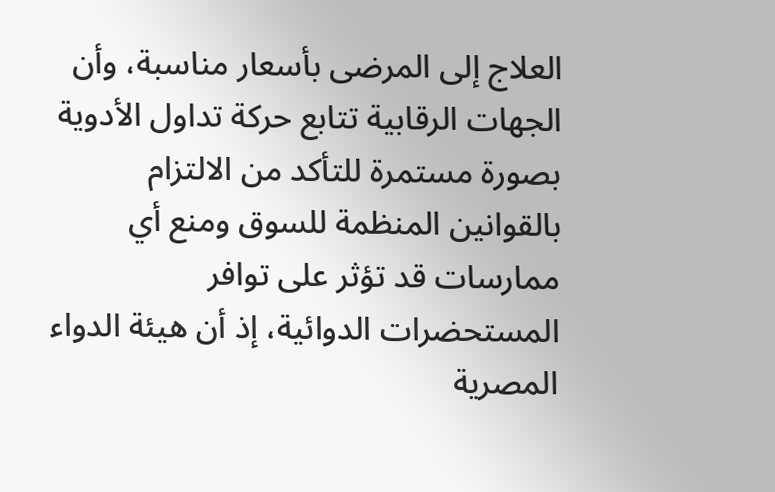العلاج إلى المرضى بأسعار مناسبة، وأن الجهات الرقابية تتابع حركة تداول الأدوية بصورة مستمرة للتأكد من الالتزام بالقوانين المنظمة للسوق ومنع أي ممارسات قد تؤثر على توافر المستحضرات الدوائية، إذ أن هيئة الدواء المصرية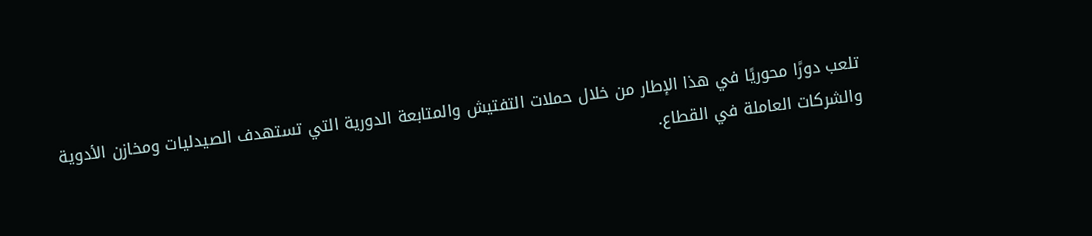تلعب دورًا محوريًا في هذا الإطار من خلال حملات التفتيش والمتابعة الدورية التي تستهدف الصيدليات ومخازن الأدوية والشركات العاملة في القطاع.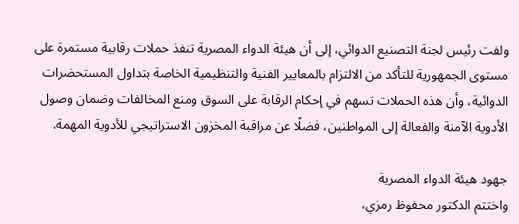ولفت رئيس لجنة التصنيع الدوائي، إلى أن هيئة الدواء المصرية تنفذ حملات رقابية مستمرة على مستوى الجمهورية للتأكد من الالتزام بالمعايير الفنية والتنظيمية الخاصة بتداول المستحضرات الدوائية، وأن هذه الحملات تسهم في إحكام الرقابة على السوق ومنع المخالفات وضمان وصول الأدوية الآمنة والفعالة إلى المواطنين، فضلًا عن مراقبة المخزون الاستراتيجي للأدوية المهمة.

جهود هيئة الدواء المصرية
واختتم الدكتور محفوظ رمزي،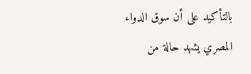بالتأكيد على أن سوق الدواء المصري يشهد حالة من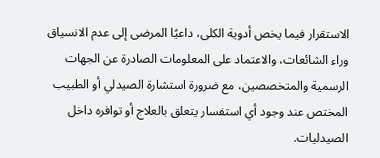الاستقرار فيما يخص أدوية الكلى، داعيًا المرضى إلى عدم الانسياق وراء الشائعات، والاعتماد على المعلومات الصادرة عن الجهات الرسمية والمتخصصين، مع ضرورة استشارة الصيدلي أو الطبيب المختص عند وجود أي استفسار يتعلق بالعلاج أو توافره داخل الصيدليات.